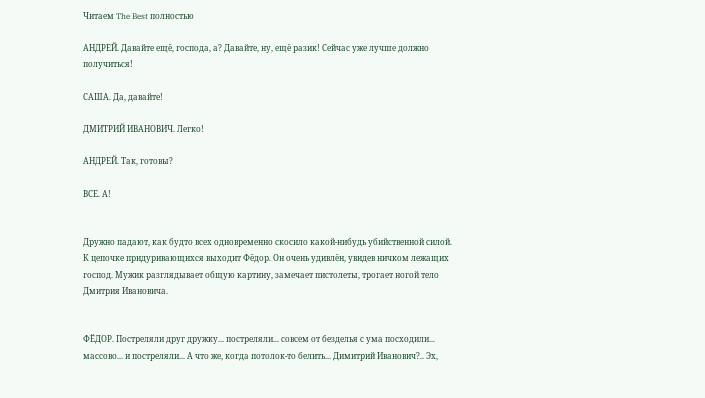Читаем The Best полностью

АНДРЕЙ. Давайте ещё, господа, а? Давайте, ну, ещё разик! Сейчас уже лучше должно получиться!

САША. Да, давайте!

ДМИТРИЙ ИВАНОВИЧ. Легко!

АНДРЕЙ. Так, готовы?

ВСЕ. А!


Дружно падают, как будто всех одновременно скосило какой-нибудь убийственной силой. К цепочке придуривающихся выходит Фёдор. Он очень удивлён, увидев ничком лежащих господ. Мужик разглядывает общую картину, замечает пистолеты, трогает ногой тело Дмитрия Ивановича.


ФЁДОР. Постреляли друг дружку... постреляли... совсем от безделья с ума посходили... массово... и постреляли... А что же, когда потолок-то белить... Димитрий Иванович?.. Эх,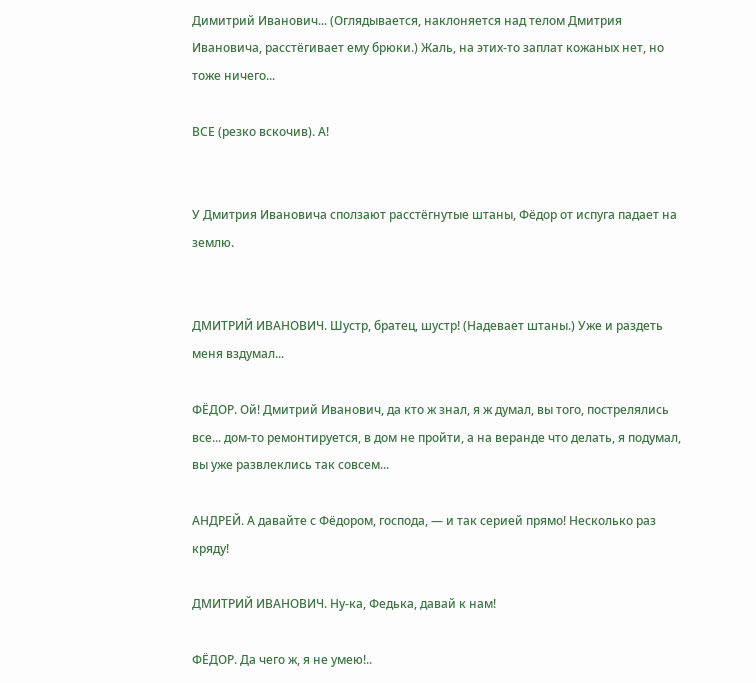Димитрий Иванович... (Оглядывается, наклоняется над телом Дмитрия Ивановича, расстёгивает ему брюки.) Жаль, на этих-то заплат кожаных нет, но тоже ничего...

ВСЕ (резко вскочив). А!


У Дмитрия Ивановича сползают расстёгнутые штаны, Фёдор от испуга падает на землю.


ДМИТРИЙ ИВАНОВИЧ. Шустр, братец, шустр! (Надевает штаны.) Уже и раздеть меня вздумал...

ФЁДОР. Ой! Дмитрий Иванович, да кто ж знал, я ж думал, вы того, пострелялись все... дом-то ремонтируется, в дом не пройти, а на веранде что делать, я подумал, вы уже развлеклись так совсем...

АНДРЕЙ. А давайте с Фёдором, господа, — и так серией прямо! Несколько раз кряду!

ДМИТРИЙ ИВАНОВИЧ. Ну-ка, Федька, давай к нам!

ФЁДОР. Да чего ж, я не умею!..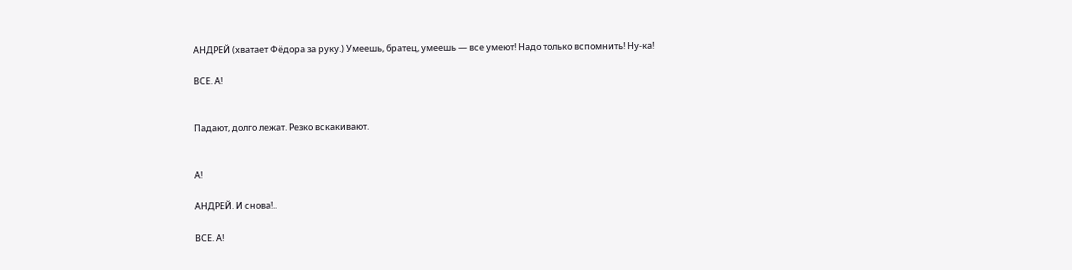АНДРЕЙ (хватает Фёдора за руку.) Умеешь, братец, умеешь — все умеют! Надо только вспомнить! Ну-ка!

ВСЕ. А!


Падают, долго лежат. Резко вскакивают.


А!

АНДРЕЙ. И снова!..

ВСЕ. А!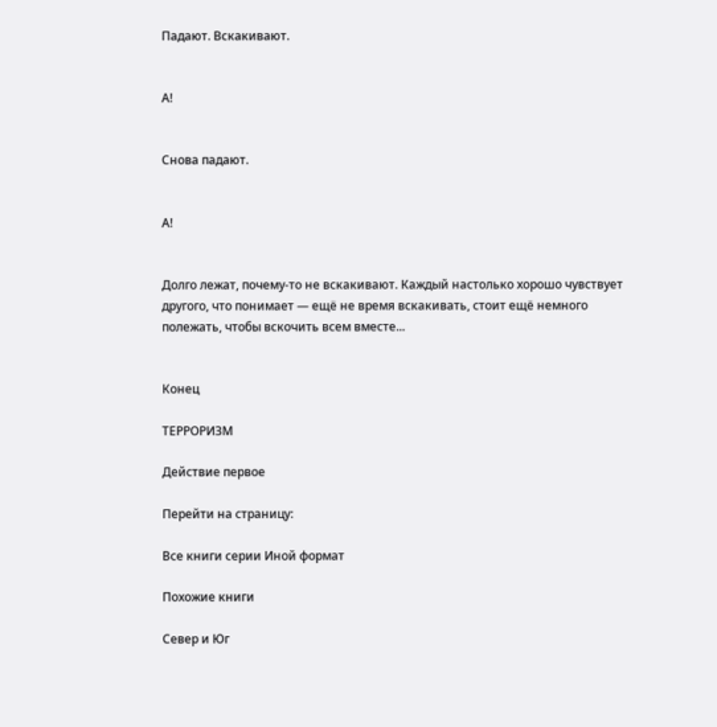Падают. Вскакивают.


А!


Снова падают.


А!


Долго лежат, почему-то не вскакивают. Каждый настолько хорошо чувствует другого, что понимает — ещё не время вскакивать, стоит ещё немного полежать, чтобы вскочить всем вместе...


Конец

ТЕРРОРИЗМ

Действие первое

Перейти на страницу:

Все книги серии Иной формат

Похожие книги

Север и Юг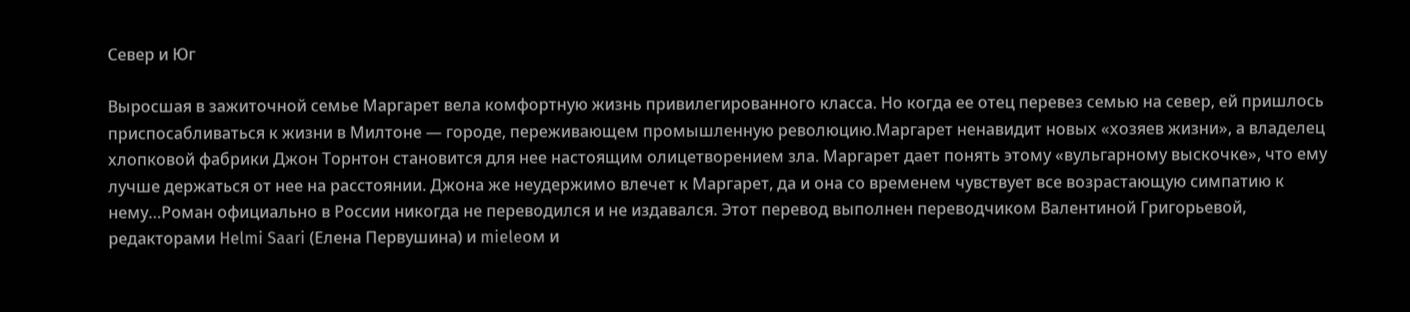Север и Юг

Выросшая в зажиточной семье Маргарет вела комфортную жизнь привилегированного класса. Но когда ее отец перевез семью на север, ей пришлось приспосабливаться к жизни в Милтоне — городе, переживающем промышленную революцию.Маргарет ненавидит новых «хозяев жизни», а владелец хлопковой фабрики Джон Торнтон становится для нее настоящим олицетворением зла. Маргарет дает понять этому «вульгарному выскочке», что ему лучше держаться от нее на расстоянии. Джона же неудержимо влечет к Маргарет, да и она со временем чувствует все возрастающую симпатию к нему…Роман официально в России никогда не переводился и не издавался. Этот перевод выполнен переводчиком Валентиной Григорьевой, редакторами Helmi Saari (Елена Первушина) и mieleом и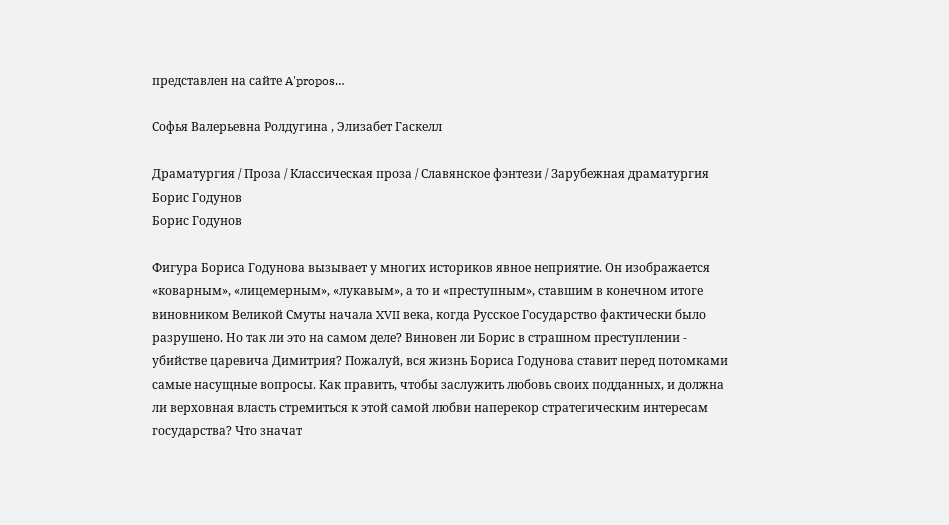представлен на сайте A'propos…

Софья Валерьевна Ролдугина , Элизабет Гаскелл

Драматургия / Проза / Классическая проза / Славянское фэнтези / Зарубежная драматургия
Борис Годунов
Борис Годунов

Фигура Бориса Годунова вызывает у многих историков явное неприятие. Он изображается «коварным», «лицемерным», «лукавым», а то и «преступным», ставшим в конечном итоге виновником Великой Смуты начала XVII века, когда Русское Государство фактически было разрушено. Но так ли это на самом деле? Виновен ли Борис в страшном преступлении - убийстве царевича Димитрия? Пожалуй, вся жизнь Бориса Годунова ставит перед потомками самые насущные вопросы. Как править, чтобы заслужить любовь своих подданных, и должна ли верховная власть стремиться к этой самой любви наперекор стратегическим интересам государства? Что значат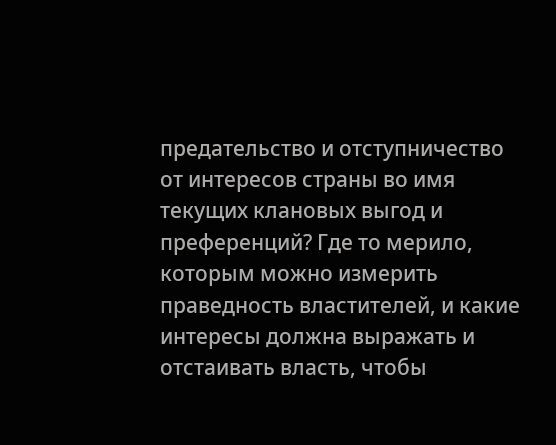предательство и отступничество от интересов страны во имя текущих клановых выгод и преференций? Где то мерило, которым можно измерить праведность властителей, и какие интересы должна выражать и отстаивать власть, чтобы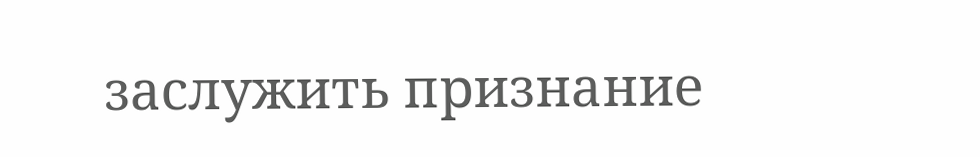заслужить признание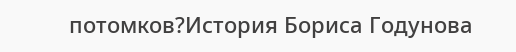потомков?История Бориса Годунова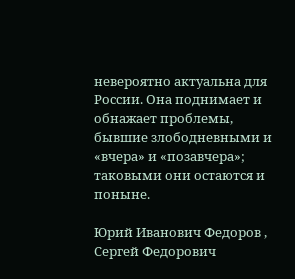невероятно актуальна для России. Она поднимает и обнажает проблемы, бывшие злободневными и «вчера» и «позавчера»; таковыми они остаются и поныне.

Юрий Иванович Федоров , Сергей Федорович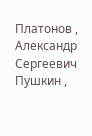Платонов , Александр Сергеевич Пушкин ,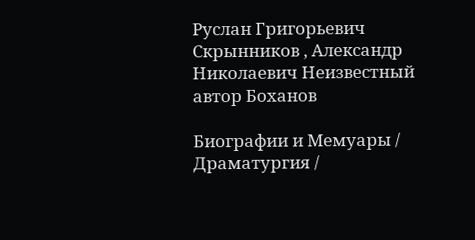Руслан Григорьевич Скрынников , Александр Николаевич Неизвестный автор Боханов

Биографии и Мемуары / Драматургия /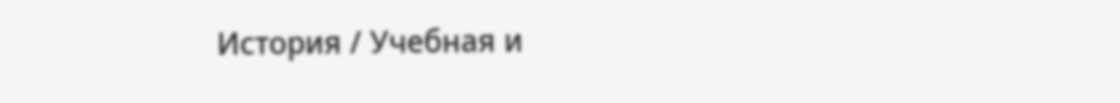История / Учебная и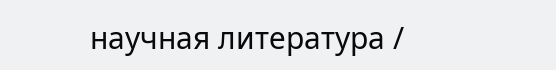научная литература /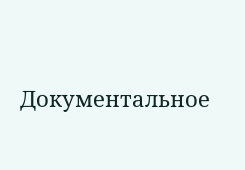Документальное